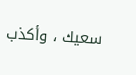سعيك ، وأكذب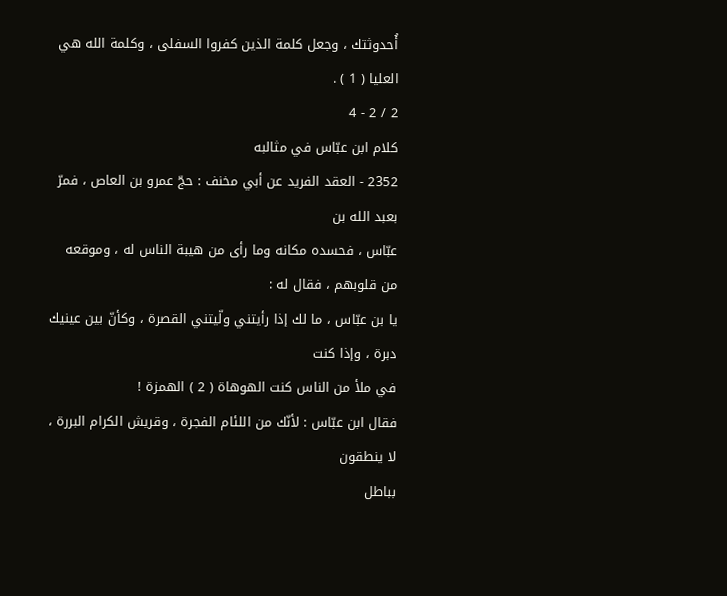أُحدوثتك ، وجعل كلمة الذين كفروا السفلى ، وكلمة الله هي
العليا ( 1 ) .
2 / 2 - 4
كلام ابن عبّاس في مثالبه
2352 - العقد الفريد عن أبي مخنف : حجّ عمرو بن العاص ، فمرّ بعبد الله بن
عبّاس ، فحسده مكانه وما رأى من هيبة الناس له ، وموقعه من قلوبهم ، فقال له :
يا بن عبّاس ، ما لك إذا رأيتني ولّيتني القصرة ، وكأنّ بين عينيك دبرة ، وإذا كنت
في ملأ من الناس كنت الهوهاة ( 2 ) الهمزة !
فقال ابن عبّاس : لأنّك من اللئام الفجرة ، وقريش الكرام البررة ، لا ينطقون
بباطل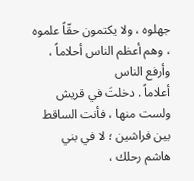جهلوه ، ولا يكتمون حقّاً علموه ، وهم أعظم الناس أحلاماً ، وأرفع الناس
أعلاماً . دخلتَ في قريش ولست منها ، فأنت الساقط بين فراشين ؛ لا في بني
هاشم رحلك ،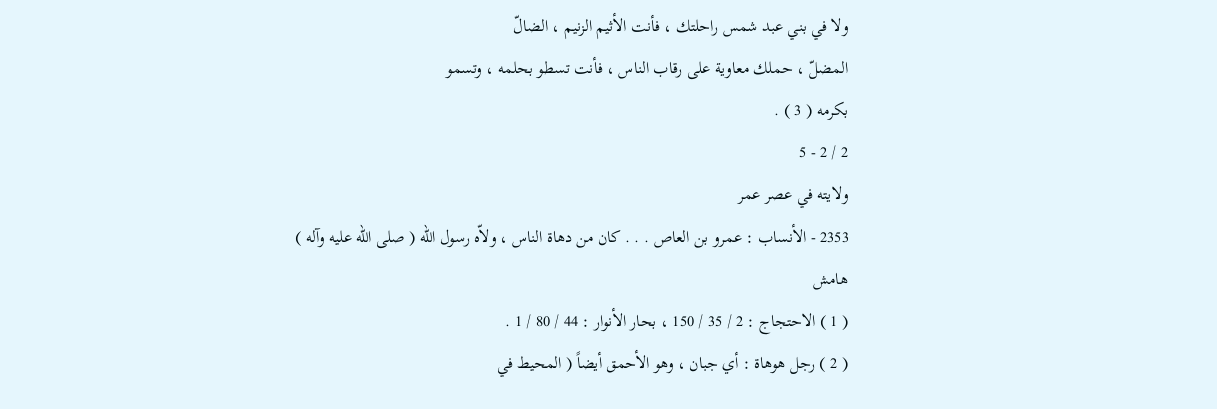ولا في بني عبد شمس راحلتك ، فأنت الأثيم الزنيم ، الضالّ
المضلّ ، حملك معاوية على رقاب الناس ، فأنت تسطو بحلمه ، وتسمو
بكرمه ( 3 ) .
2 / 2 - 5
ولايته في عصر عمر
2353 - الأنساب : عمرو بن العاص . . . كان من دهاة الناس ، ولاّه رسول الله ( صلى الله عليه وآله )
هامش
( 1 ) الاحتجاج : 2 / 35 / 150 ، بحار الأنوار : 44 / 80 / 1 .
( 2 ) رجل هوهاة : أي جبان ، وهو الأحمق أيضاً ( المحيط في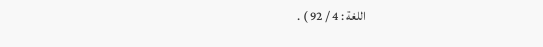اللغة : 4 / 92 ) .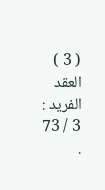( 3 ) العقد الفريد : 3 / 73 .